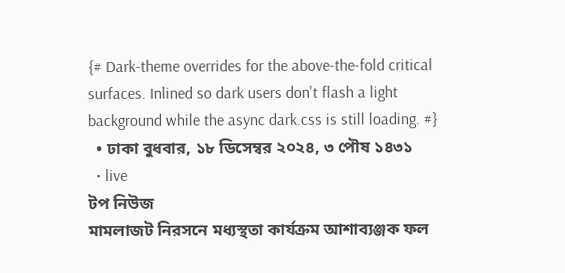{# Dark-theme overrides for the above-the-fold critical surfaces. Inlined so dark users don't flash a light background while the async dark.css is still loading. #}
  • ঢাকা বুধবার, ১৮ ডিসেম্বর ২০২৪, ৩ পৌষ ১৪৩১
  • live
টপ নিউজ
মামলাজট নিরসনে মধ্যস্থতা কার্যক্রম আশাব্যঞ্জক ফল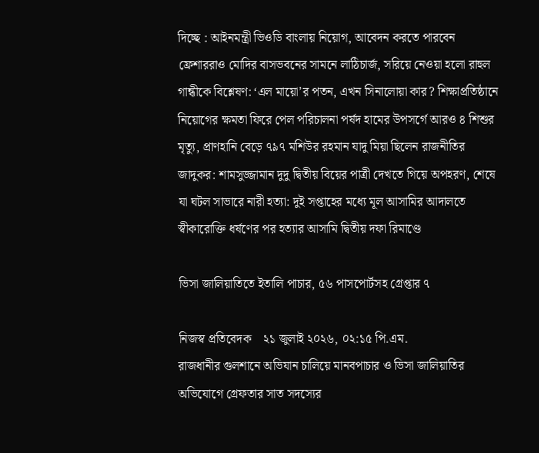দিচ্ছে : আইনমন্ত্রী ভিওডি বাংলায় নিয়োগ, আবেদন করতে পারবেন ফ্রেশাররাও মোদির বাসভবনের সামনে লাঠিচার্জ, সরিয়ে নেওয়া হলো রাহুল গান্ধীকে বিশ্লেষণ: ‘এল মায়ো’র পতন, এখন সিনালোয়া কার? শিক্ষাপ্রতিষ্ঠানে নিয়োগের ক্ষমতা ফিরে পেল পরিচালনা পর্ষদ হামের উপসর্গে আরও ৪ শিশুর মৃত্যু, প্রাণহানি বেড়ে ৭৯৭ মশিউর রহমান যাদু মিয়া ছিলেন রাজনীতির জাদুকর: শামসুজ্জামান দুদু দ্বিতীয় বিয়ের পাত্রী দেখতে গিয়ে অপহরণ, শেষে যা ঘটল সাভারে নারী হত্যা: দুই সপ্তাহের মধ্যে মূল আসামির আদালতে স্বীকারোক্তি ধর্ষণের পর হত্যার আসামি দ্বিতীয় দফা রিমাণ্ডে

ভিসা জালিয়াতিতে ইতালি পাচার, ৫৬ পাসপোর্টসহ গ্রেপ্তার ৭

নিজস্ব প্রতিবেদক    ২১ জুলাই ২০২৬, ০২:১৫ পি.এম.
রাজধানীর গুলশানে অভিযান চালিয়ে মানবপাচার ও ভিসা জালিয়াতির অভিযোগে গ্রেফতার সাত সদস্যের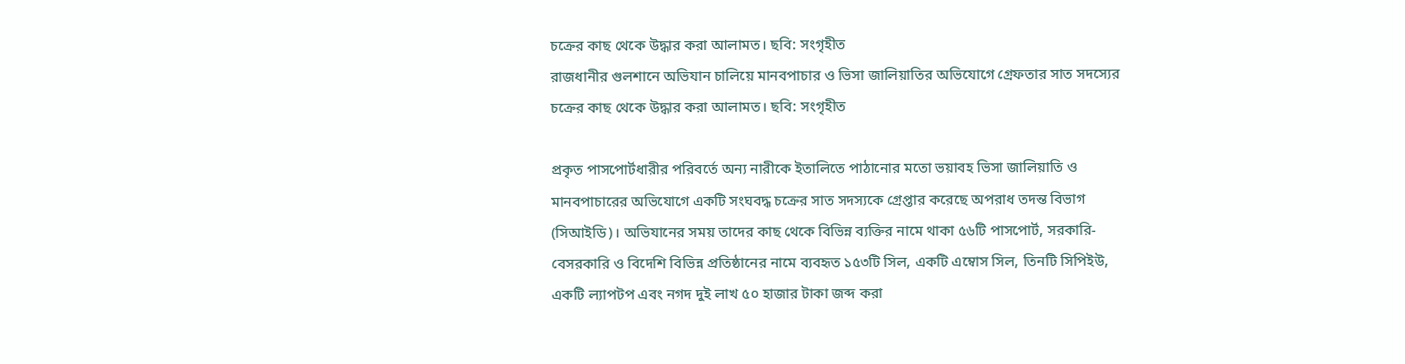চক্রের কাছ থেকে উদ্ধার করা আলামত। ছবি: সংগৃহীত
রাজধানীর গুলশানে অভিযান চালিয়ে মানবপাচার ও ভিসা জালিয়াতির অভিযোগে গ্রেফতার সাত সদস্যের চক্রের কাছ থেকে উদ্ধার করা আলামত। ছবি: সংগৃহীত

প্রকৃত পাসপোর্টধারীর পরিবর্তে অন্য নারীকে ইতালিতে পাঠানোর মতো ভয়াবহ ভিসা জালিয়াতি ও মানবপাচারের অভিযোগে একটি সংঘবদ্ধ চক্রের সাত সদস্যকে গ্রেপ্তার করেছে অপরাধ তদন্ত বিভাগ (সিআইডি)। অভিযানের সময় তাদের কাছ থেকে বিভিন্ন ব্যক্তির নামে থাকা ৫৬টি পাসপোর্ট, সরকারি-বেসরকারি ও বিদেশি বিভিন্ন প্রতিষ্ঠানের নামে ব্যবহৃত ১৫৩টি সিল, একটি এম্বোস সিল, তিনটি সিপিইউ, একটি ল্যাপটপ এবং নগদ দুই লাখ ৫০ হাজার টাকা জব্দ করা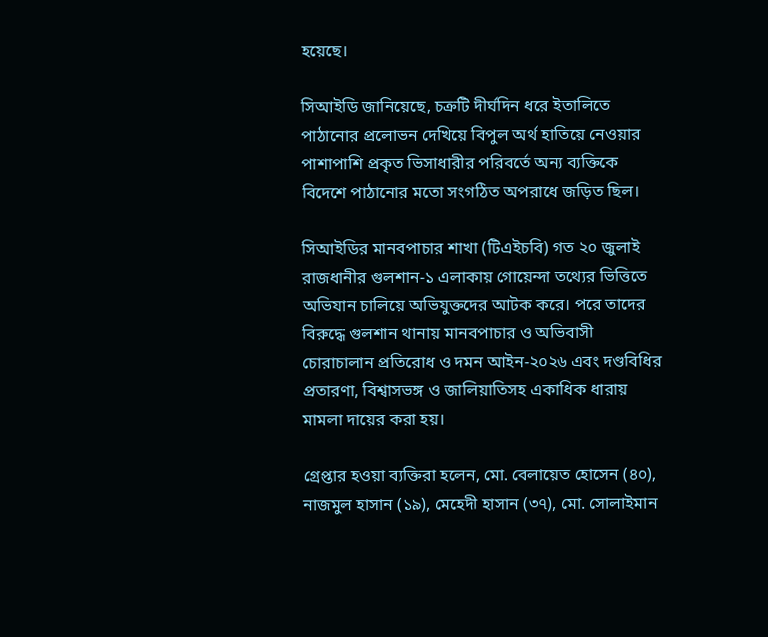হয়েছে।

সিআইডি জানিয়েছে, চক্রটি দীর্ঘদিন ধরে ইতালিতে পাঠানোর প্রলোভন দেখিয়ে বিপুল অর্থ হাতিয়ে নেওয়ার পাশাপাশি প্রকৃত ভিসাধারীর পরিবর্তে অন্য ব্যক্তিকে বিদেশে পাঠানোর মতো সংগঠিত অপরাধে জড়িত ছিল।

সিআইডির মানবপাচার শাখা (টিএইচবি) গত ২০ জুলাই রাজধানীর গুলশান-১ এলাকায় গোয়েন্দা তথ্যের ভিত্তিতে অভিযান চালিয়ে অভিযুক্তদের আটক করে। পরে তাদের বিরুদ্ধে গুলশান থানায় মানবপাচার ও অভিবাসী চোরাচালান প্রতিরোধ ও দমন আইন-২০২৬ এবং দণ্ডবিধির প্রতারণা, বিশ্বাসভঙ্গ ও জালিয়াতিসহ একাধিক ধারায় মামলা দায়ের করা হয়।

গ্রেপ্তার হওয়া ব্যক্তিরা হলেন, মো. বেলায়েত হোসেন (৪০), নাজমুল হাসান (১৯), মেহেদী হাসান (৩৭), মো. সোলাইমান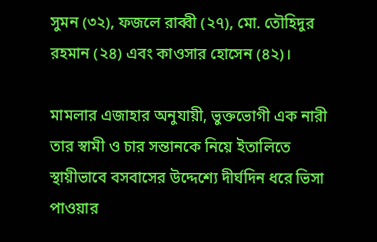সুমন (৩২), ফজলে রাব্বী (২৭), মো. তৌহিদুর রহমান (২৪) এবং কাওসার হোসেন (৪২)।

মামলার এজাহার অনুযায়ী, ভুক্তভোগী এক নারী তার স্বামী ও চার সন্তানকে নিয়ে ইতালিতে স্থায়ীভাবে বসবাসের উদ্দেশ্যে দীর্ঘদিন ধরে ভিসা পাওয়ার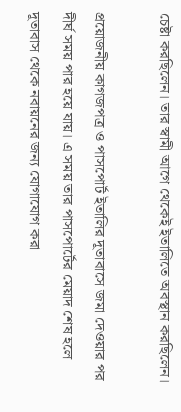চেষ্টা করছিলেন। তার স্বামী আগে থেকেই ইতালিতে অবস্থান করছিলেন।

প্রয়োজনীয় কাগজপত্র ও পাসপোর্ট ইতালির দূতাবাসে জমা দেওয়ার পর দীর্ঘ সময় পার হয়ে যায়। এ সময় তার পাসপোর্টের মেয়াদ শেষ হলে দূতাবাস থেকে নবায়নের জন্য যোগাযোগ করা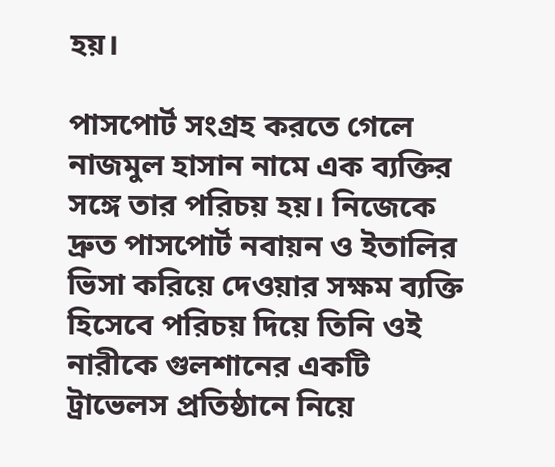হয়।

পাসপোর্ট সংগ্রহ করতে গেলে নাজমুল হাসান নামে এক ব্যক্তির সঙ্গে তার পরিচয় হয়। নিজেকে দ্রুত পাসপোর্ট নবায়ন ও ইতালির ভিসা করিয়ে দেওয়ার সক্ষম ব্যক্তি হিসেবে পরিচয় দিয়ে তিনি ওই নারীকে গুলশানের একটি ট্রাভেলস প্রতিষ্ঠানে নিয়ে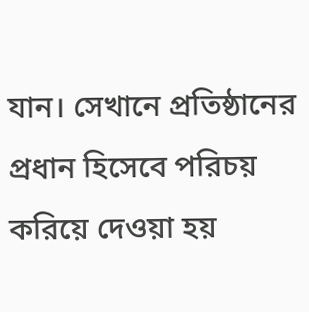যান। সেখানে প্রতিষ্ঠানের প্রধান হিসেবে পরিচয় করিয়ে দেওয়া হয়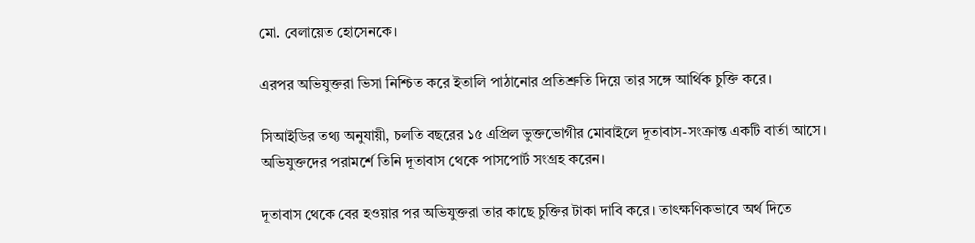মো. বেলায়েত হোসেনকে।

এরপর অভিযুক্তরা ভিসা নিশ্চিত করে ইতালি পাঠানোর প্রতিশ্রুতি দিয়ে তার সঙ্গে আর্থিক চুক্তি করে।

সিআইডির তথ্য অনুযায়ী, চলতি বছরের ১৫ এপ্রিল ভুক্তভোগীর মোবাইলে দূতাবাস-সংক্রান্ত একটি বার্তা আসে। অভিযুক্তদের পরামর্শে তিনি দূতাবাস থেকে পাসপোর্ট সংগ্রহ করেন।

দূতাবাস থেকে বের হওয়ার পর অভিযুক্তরা তার কাছে চুক্তির টাকা দাবি করে। তাৎক্ষণিকভাবে অর্থ দিতে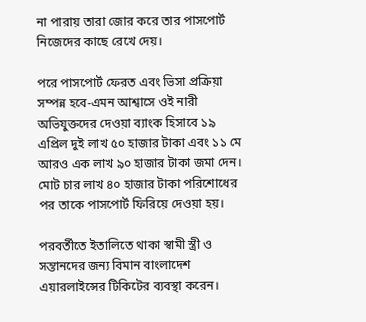না পারায় তারা জোর করে তার পাসপোর্ট নিজেদের কাছে রেখে দেয়।

পরে পাসপোর্ট ফেরত এবং ভিসা প্রক্রিয়া সম্পন্ন হবে-এমন আশ্বাসে ওই নারী অভিযুক্তদের দেওয়া ব্যাংক হিসাবে ১৯ এপ্রিল দুই লাখ ৫০ হাজার টাকা এবং ১১ মে আরও এক লাখ ৯০ হাজার টাকা জমা দেন। মোট চার লাখ ৪০ হাজার টাকা পরিশোধের পর তাকে পাসপোর্ট ফিরিয়ে দেওয়া হয়।

পরবর্তীতে ইতালিতে থাকা স্বামী স্ত্রী ও সন্তানদের জন্য বিমান বাংলাদেশ এয়ারলাইন্সের টিকিটের ব্যবস্থা করেন।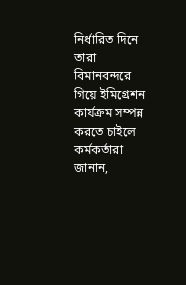নির্ধারিত দিনে তারা বিমানবন্দরে গিয়ে ইমিগ্রেশন কার্যক্রম সম্পন্ন করতে চাইলে কর্মকর্তারা জানান,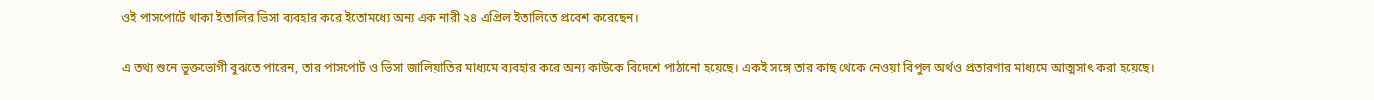ওই পাসপোর্টে থাকা ইতালির ভিসা ব্যবহার করে ইতোমধ্যে অন্য এক নারী ২৪ এপ্রিল ইতালিতে প্রবেশ করেছেন।

এ তথ্য শুনে ভুক্তভোগী বুঝতে পারেন, তার পাসপোর্ট ও ভিসা জালিয়াতির মাধ্যমে ব্যবহার করে অন্য কাউকে বিদেশে পাঠানো হয়েছে। একই সঙ্গে তার কাছ থেকে নেওয়া বিপুল অর্থও প্রতারণার মাধ্যমে আত্মসাৎ করা হয়েছে।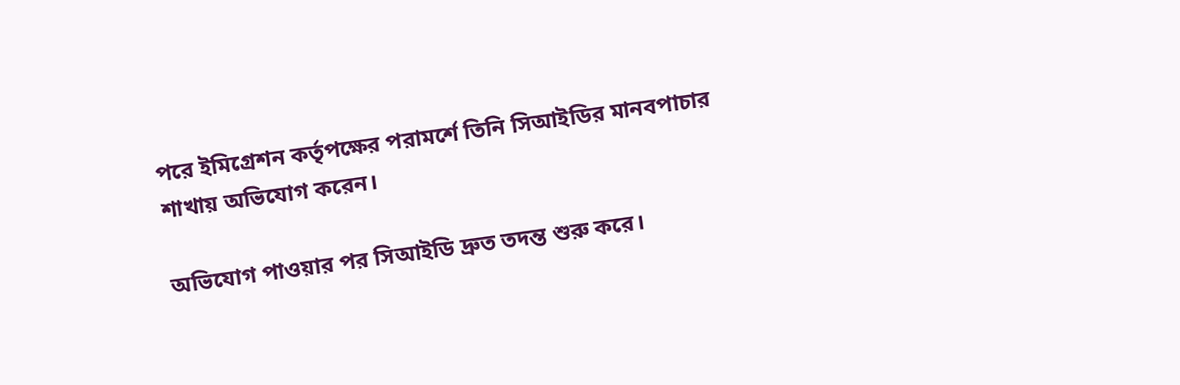পরে ইমিগ্রেশন কর্তৃপক্ষের পরামর্শে তিনি সিআইডির মানবপাচার শাখায় অভিযোগ করেন।

অভিযোগ পাওয়ার পর সিআইডি দ্রুত তদন্ত শুরু করে।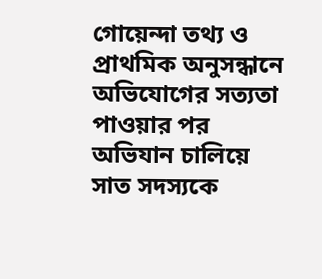গোয়েন্দা তথ্য ও প্রাথমিক অনুসন্ধানে অভিযোগের সত্যতা পাওয়ার পর অভিযান চালিয়ে সাত সদস্যকে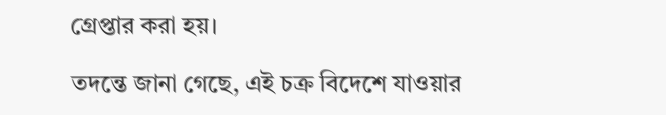গ্রেপ্তার করা হয়।

তদন্তে জানা গেছে, এই চক্র বিদেশে যাওয়ার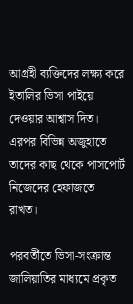আগ্রহী ব্যক্তিদের লক্ষ্য করে ইতালির ভিসা পাইয়ে দেওয়ার আশ্বাস দিত। এরপর বিভিন্ন অজুহাতে তাদের কাছ থেকে পাসপোর্ট নিজেদের হেফাজতে রাখত।

পরবর্তীতে ভিসা-সংক্রান্ত জালিয়াতির মাধ্যমে প্রকৃত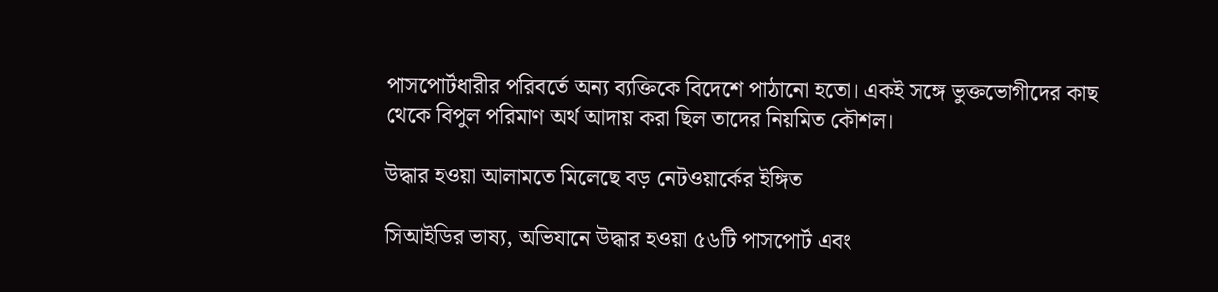পাসপোর্টধারীর পরিবর্তে অন্য ব্যক্তিকে বিদেশে পাঠানো হতো। একই সঙ্গে ভুক্তভোগীদের কাছ থেকে বিপুল পরিমাণ অর্থ আদায় করা ছিল তাদের নিয়মিত কৌশল।

উদ্ধার হওয়া আলামতে মিলেছে বড় নেটওয়ার্কের ইঙ্গিত

সিআইডির ভাষ্য, অভিযানে উদ্ধার হওয়া ৫৬টি পাসপোর্ট এবং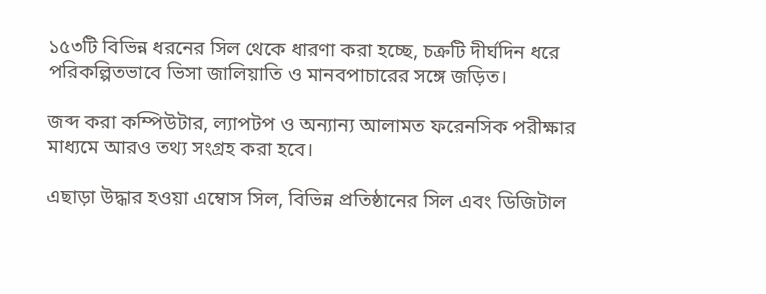১৫৩টি বিভিন্ন ধরনের সিল থেকে ধারণা করা হচ্ছে, চক্রটি দীর্ঘদিন ধরে পরিকল্পিতভাবে ভিসা জালিয়াতি ও মানবপাচারের সঙ্গে জড়িত।

জব্দ করা কম্পিউটার, ল্যাপটপ ও অন্যান্য আলামত ফরেনসিক পরীক্ষার মাধ্যমে আরও তথ্য সংগ্রহ করা হবে।

এছাড়া উদ্ধার হওয়া এম্বোস সিল, বিভিন্ন প্রতিষ্ঠানের সিল এবং ডিজিটাল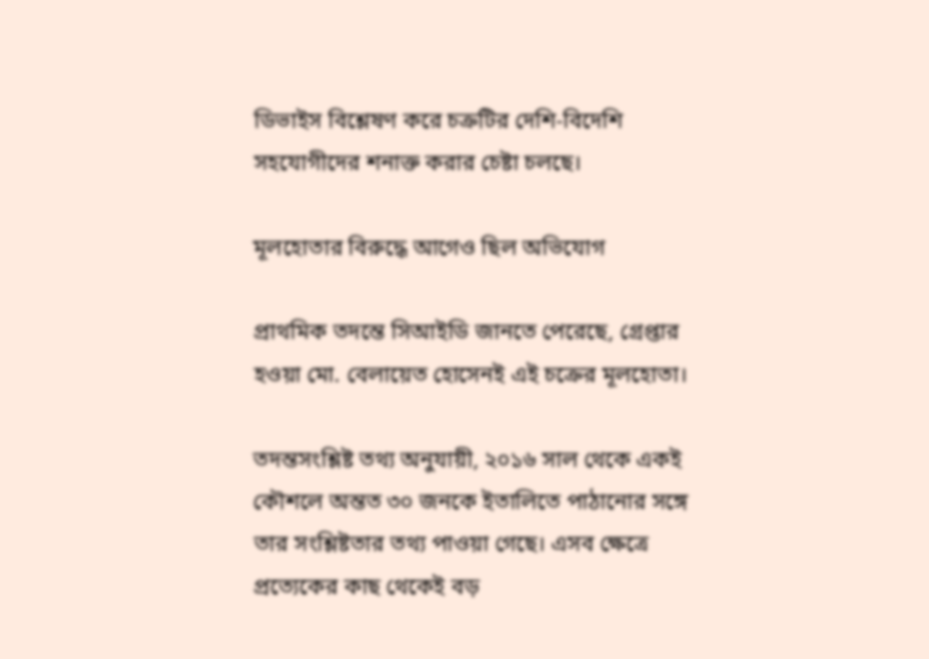ডিভাইস বিশ্লেষণ করে চক্রটির দেশি-বিদেশি সহযোগীদের শনাক্ত করার চেষ্টা চলছে।

মূলহোতার বিরুদ্ধে আগেও ছিল অভিযোগ

প্রাথমিক তদন্তে সিআইডি জানতে পেরেছে, গ্রেপ্তার হওয়া মো. বেলায়েত হোসেনই এই চক্রের মূলহোতা।

তদন্তসংশ্লিষ্ট তথ্য অনুযায়ী, ২০১৬ সাল থেকে একই কৌশলে অন্তত ৩০ জনকে ইতালিতে পাঠানোর সঙ্গে তার সংশ্লিষ্টতার তথ্য পাওয়া গেছে। এসব ক্ষেত্রে প্রত্যেকের কাছ থেকেই বড়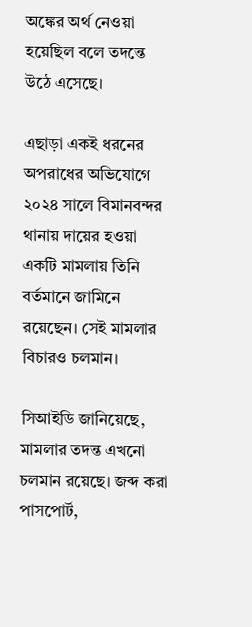অঙ্কের অর্থ নেওয়া হয়েছিল বলে তদন্তে উঠে এসেছে।

এছাড়া একই ধরনের অপরাধের অভিযোগে ২০২৪ সালে বিমানবন্দর থানায় দায়ের হওয়া একটি মামলায় তিনি বর্তমানে জামিনে রয়েছেন। সেই মামলার বিচারও চলমান।

সিআইডি জানিয়েছে, মামলার তদন্ত এখনো চলমান রয়েছে। জব্দ করা পাসপোর্ট,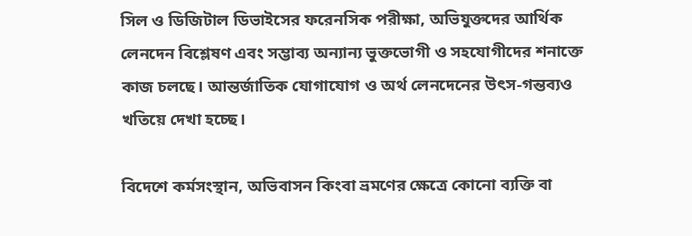সিল ও ডিজিটাল ডিভাইসের ফরেনসিক পরীক্ষা, অভিযুক্তদের আর্থিক লেনদেন বিশ্লেষণ এবং সম্ভাব্য অন্যান্য ভুক্তভোগী ও সহযোগীদের শনাক্তে কাজ চলছে। আন্তর্জাতিক যোগাযোগ ও অর্থ লেনদেনের উৎস-গন্তব্যও খতিয়ে দেখা হচ্ছে।

বিদেশে কর্মসংস্থান, অভিবাসন কিংবা ভ্রমণের ক্ষেত্রে কোনো ব্যক্তি বা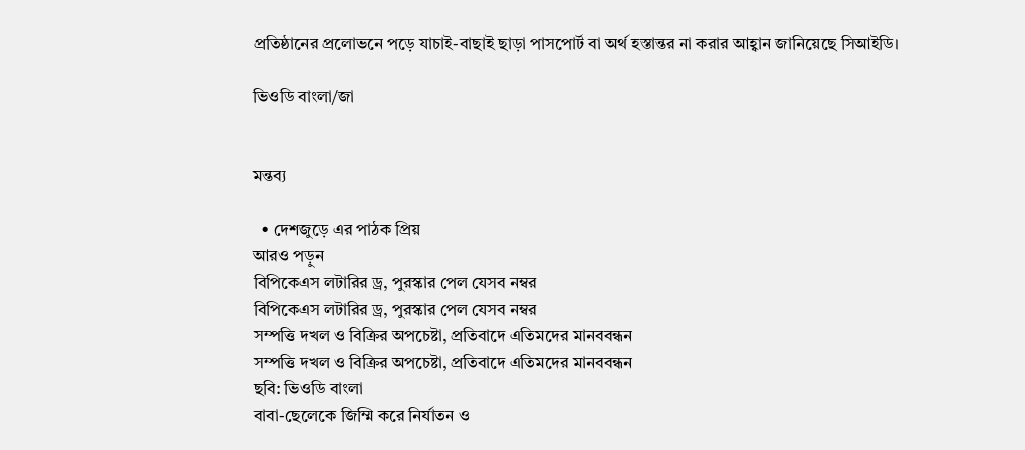প্রতিষ্ঠানের প্রলোভনে পড়ে যাচাই-বাছাই ছাড়া পাসপোর্ট বা অর্থ হস্তান্তর না করার আহ্বান জানিয়েছে সিআইডি।

ভিওডি বাংলা/জা


মন্তব্য

  • দেশজুড়ে এর পাঠক প্রিয়
আরও পড়ুন
বিপিকেএস লটারির ড্র, পুরস্কার পেল যেসব নম্বর
বিপিকেএস লটারির ড্র, পুরস্কার পেল যেসব নম্বর
সম্পত্তি দখল ও বিক্রির অপচেষ্টা, প্রতিবাদে এতিমদের মানববন্ধন
সম্পত্তি দখল ও বিক্রির অপচেষ্টা, প্রতিবাদে এতিমদের মানববন্ধন
ছবি: ভিওডি বাংলা
বাবা-ছেলেকে জিম্মি করে নির্যাতন ও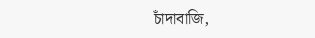চাঁদাবাজি,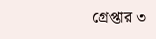গ্রেপ্তার ৩